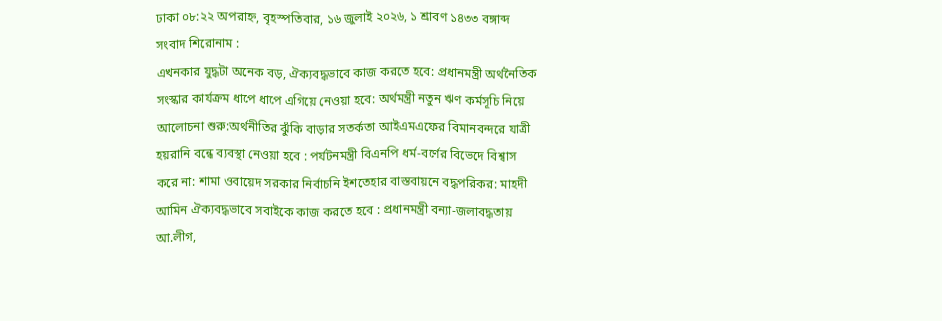ঢাকা ০৮:২২ অপরাহ্ন, বৃহস্পতিবার, ১৬ জুলাই ২০২৬, ১ শ্রাবণ ১৪৩৩ বঙ্গাব্দ
সংবাদ শিরোনাম :
এখনকার যুদ্ধটা অনেক বড়, ঐক্যবদ্ধভাবে কাজ করতে হবে: প্রধানমন্ত্রী অর্থনৈতিক সংস্কার কার্যক্রম ধাপে ধাপে এগিয়ে নেওয়া হবে: অর্থমন্ত্রী নতুন ঋণ কর্মসূচি নিয়ে আলোচনা শুরু:অর্থনীতির ঝুঁকি বাড়ার সতর্কতা আইএমএফের বিমানবন্দরে যাত্রী হয়রানি বন্ধে ব্যবস্থা নেওয়া হবে : পর্যটনমন্ত্রী বিএনপি ধর্ম-বর্ণের বিভেদে বিশ্বাস করে না: শামা ওবায়েদ সরকার নির্বাচনি ইশতেহার বাস্তবায়নে বদ্ধপরিকর: মাহদী আমিন ঐক্যবদ্ধভাবে সবাইকে কাজ করতে হবে : প্রধানমন্ত্রী বন্যা-জলাবদ্ধতায় আ.লীগ,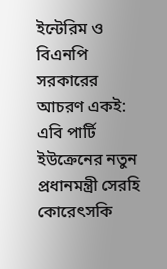ইন্টেরিম ও বিএনপি সরকারের আচরণ একই: এবি পার্টি ইউক্রেনের নতুন প্রধানমন্ত্রী সেরহি কোরেৎসকি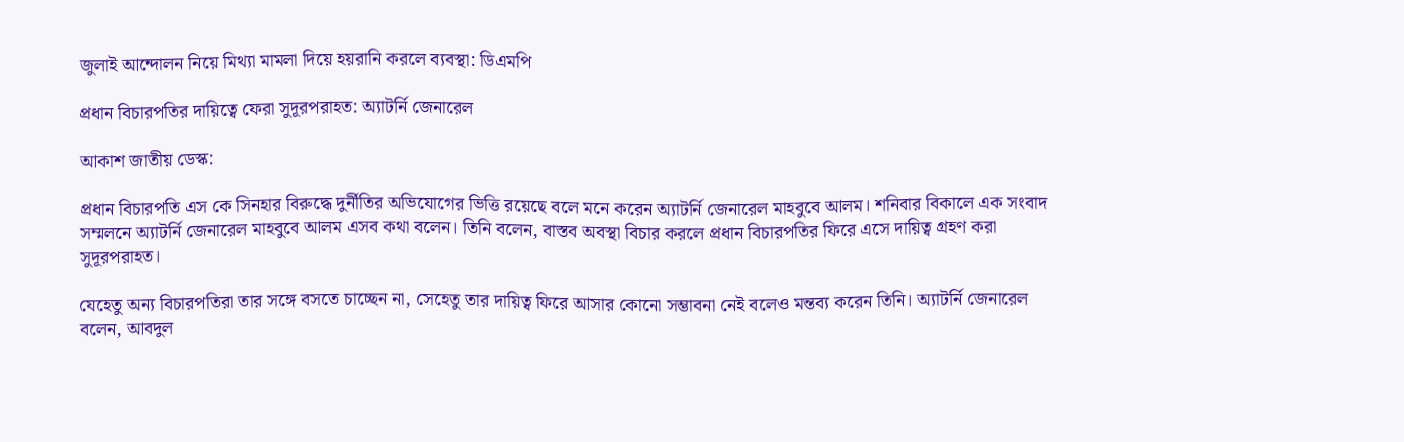জুলাই আন্দোলন নিয়ে মিথ্যা মামলা দিয়ে হয়রানি করলে ব্যবস্থা: ডিএমপি

প্রধান বিচারপতির দায়িত্বে ফেরা সুদূরপরাহত: অ্যাটর্নি জেনারেল

আকাশ জাতীয় ডেস্ক:

প্রধান বিচারপতি এস কে সিনহার বিরুদ্ধে দুর্নীতির অভিযোগের ভিত্তি রয়েছে বলে মনে করেন অ্যাটর্নি জেনারেল মাহবুবে আলম। শনিবার বিকালে এক সংবাদ সম্মলনে অ্যাটর্নি জেনারেল মাহবুবে আলম এসব কথা বলেন। তিনি বলেন, বাস্তব অবস্থা বিচার করলে প্রধান বিচারপতির ফিরে এসে দায়িত্ব গ্রহণ করা সুদূরপরাহত।

যেহেতু অন্য বিচারপতিরা তার সঙ্গে বসতে চাচ্ছেন না, সেহেতু তার দায়িত্ব ফিরে আসার কোনো সম্ভাবনা নেই বলেও মন্তব্য করেন তিনি। অ্যাটর্নি জেনারেল বলেন, আবদুল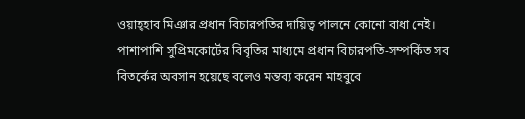ওয়াহ্হাব মিঞার প্রধান বিচারপতির দায়িত্ব পালনে কোনো বাধা নেই। পাশাপাশি সুপ্রিমকোর্টের বিবৃতির মাধ্যমে প্রধান বিচারপতি-সম্পর্কিত সব বিতর্কের অবসান হয়েছে বলেও মন্তব্য করেন মাহবুবে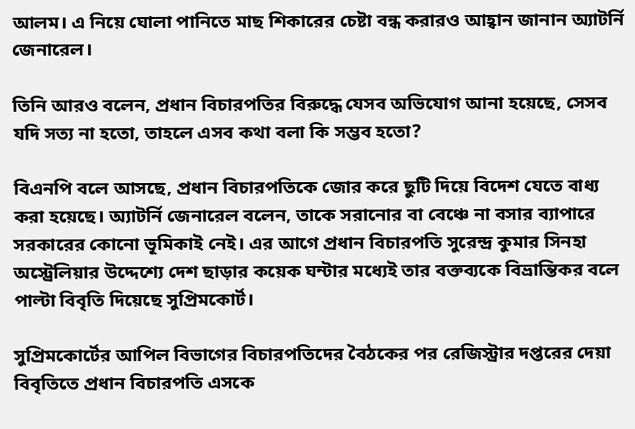আলম। এ নিয়ে ঘোলা পানিতে মাছ শিকারের চেষ্টা বন্ধ করারও আহ্বান জানান অ্যাটর্নি জেনারেল।

তিনি আরও বলেন, প্রধান বিচারপতির বিরুদ্ধে যেসব অভিযোগ আনা হয়েছে, সেসব যদি সত্য না হতো, তাহলে এসব কথা বলা কি সম্ভব হতো?

বিএনপি বলে আসছে, প্রধান বিচারপতিকে জোর করে ছুটি দিয়ে বিদেশ যেতে বাধ্য করা হয়েছে। অ্যাটর্নি জেনারেল বলেন, তাকে সরানোর বা বেঞ্চে না বসার ব্যাপারে সরকারের কোনো ‍ভূমিকাই নেই। এর আগে প্রধান বিচারপতি সুরেন্দ্র কুমার সিনহা অস্ট্রেলিয়ার উদ্দেশ্যে দেশ ছাড়ার কয়েক ঘন্টার মধ্যেই তার বক্তব্যকে বিভ্রান্তিকর বলে পাল্টা বিবৃতি দিয়েছে সুপ্রিমকোর্ট।

সুপ্রিমকোর্টের আপিল বিভাগের বিচারপতিদের বৈঠকের পর রেজিস্ট্রার দপ্তরের দেয়া বিবৃতিতে প্রধান বিচারপতি এসকে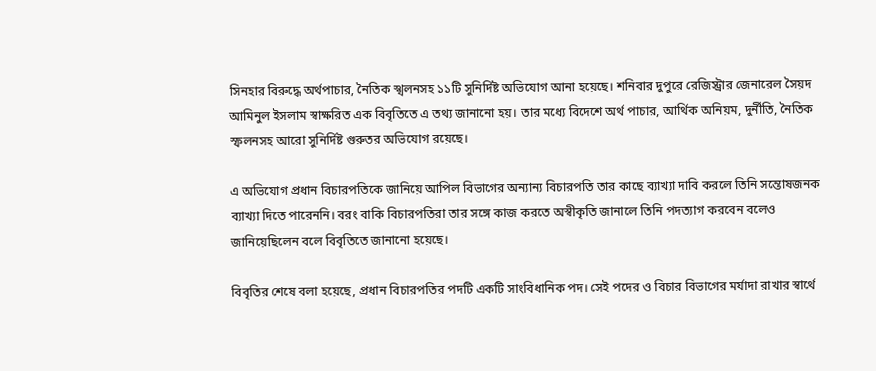সিনহার বিরুদ্ধে অর্থপাচার, নৈতিক স্খলনসহ ১১টি সুনির্দিষ্ট অভিযোগ আনা হয়েছে। শনিবার দুপুরে রেজিস্ট্রার জেনারেল সৈয়দ আমিনুল ইসলাম স্বাক্ষরিত এক বিবৃতিতে এ তথ্য জানানো হয়। তার মধ্যে বিদেশে অর্থ পাচার, আর্থিক অনিয়ম, দুর্নীতি, নৈতিক স্ফলনসহ আরো সুনির্দিষ্ট গুরুতর অভিযোগ রয়েছে।

এ অভিযোগ প্রধান বিচারপতিকে জানিয়ে আপিল বিভাগের অন্যান্য বিচারপতি তার কাছে ব্যাখ্যা দাবি করলে তিনি সন্তোষজনক ব্যাখ্যা দিতে পারেননি। বরং বাকি বিচারপতিরা তার সঙ্গে কাজ করতে অস্বীকৃতি জানালে তিনি পদত্যাগ করবেন বলেও জানিয়েছিলেন বলে বিবৃতিতে জানানো হয়েছে।

বিবৃতির শেষে বলা হয়েছে, প্রধান বিচারপতির পদটি একটি সাংবিধানিক পদ। সেই পদের ও বিচার বিভাগের মর্যাদা রাখার স্বার্থে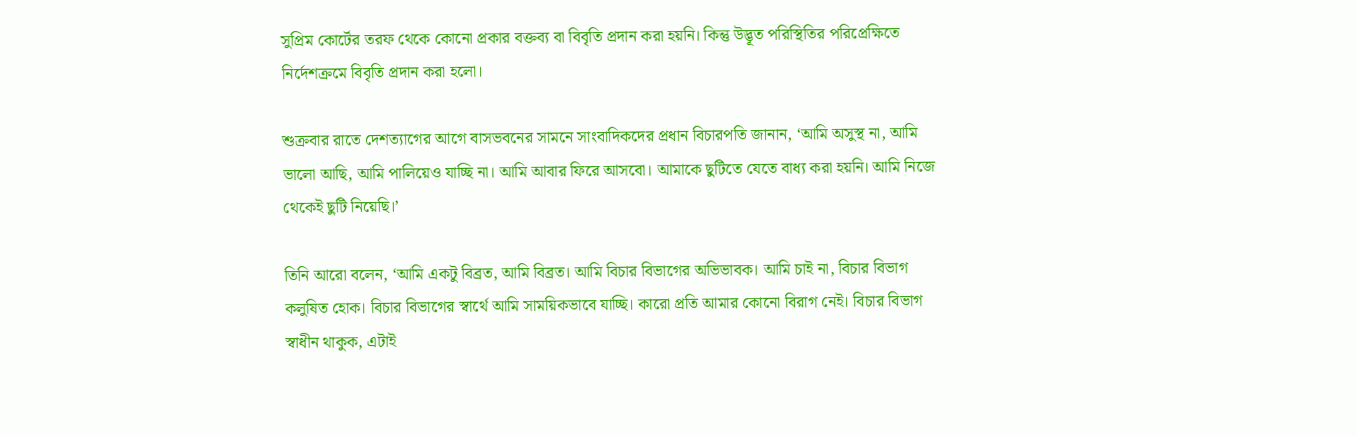সুপ্রিম কোর্টের তরফ থেকে কোনো প্রকার বক্তব্য বা বিবৃতি প্রদান করা হয়নি। কিন্তু উদ্ভূত পরিস্থিতির পরিপ্রেক্ষিতে নির্দেশক্রমে বিবৃতি প্রদান করা হলো।

শুক্রবার রাতে দেশত্যাগের আগে বাসভবনের সামনে সাংবাদিকদের প্রধান বিচারপতি জানান, ‘আমি অসুস্থ না, আমি ভালো আছি, আমি পালিয়েও যাচ্ছি না। আমি আবার ফিরে আসবো। আমাকে ছুটিতে যেতে বাধ্য করা হয়নি। আমি নিজে থেকেই ছুটি নিয়েছি।’

তিনি আরো বলেন, ‘আমি একটু বিব্রত, আমি বিব্রত। আমি বিচার বিভাগের অভিভাবক। আমি চাই না, বিচার বিভাগ কলুষিত হোক। বিচার বিভাগের স্বার্থে আমি সাময়িকভাবে যাচ্ছি। কারো প্রতি আমার কোনো বিরাগ নেই। বিচার বিভাগ স্বাধীন থাকুক, এটাই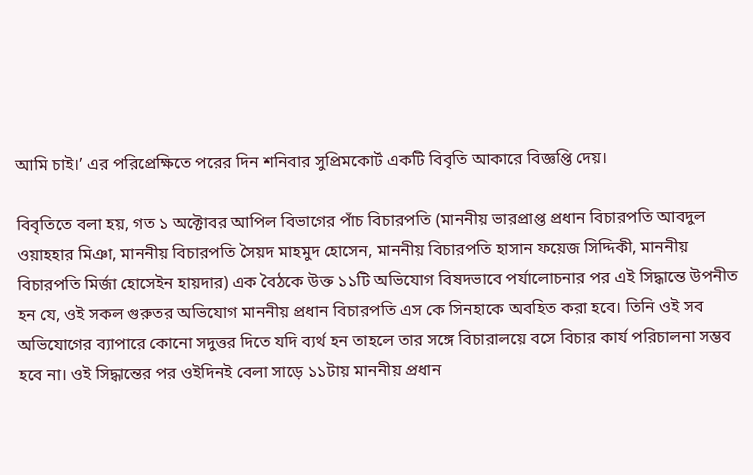আমি চাই।’ এর পরিপ্রেক্ষিতে পরের দিন শনিবার সুপ্রিমকোর্ট একটি বিবৃতি আকারে বিজ্ঞপ্তি দেয়।

বিবৃতিতে বলা হয়, গত ১ অক্টোবর আপিল বিভাগের পাঁচ বিচারপতি (মাননীয় ভারপ্রাপ্ত প্রধান বিচারপতি আবদুল ওয়াহহার মিঞা, মাননীয় বিচারপতি সৈয়দ মাহমুদ হোসেন, মাননীয় বিচারপতি হাসান ফয়েজ সিদ্দিকী, মাননীয় বিচারপতি মির্জা হোসেইন হায়দার) এক বৈঠকে উক্ত ১১টি অভিযোগ বিষদভাবে পর্যালোচনার পর এই সিদ্ধান্তে উপনীত হন যে, ওই সকল গুরুতর অভিযোগ মাননীয় প্রধান বিচারপতি এস কে সিনহাকে অবহিত করা হবে। তিনি ওই সব অভিযোগের ব্যাপারে কোনো সদুত্তর দিতে যদি ব্যর্থ হন তাহলে তার সঙ্গে বিচারালয়ে বসে বিচার কার্য পরিচালনা সম্ভব হবে না। ওই সিদ্ধান্তের পর ওইদিনই বেলা সাড়ে ১১টায় মাননীয় প্রধান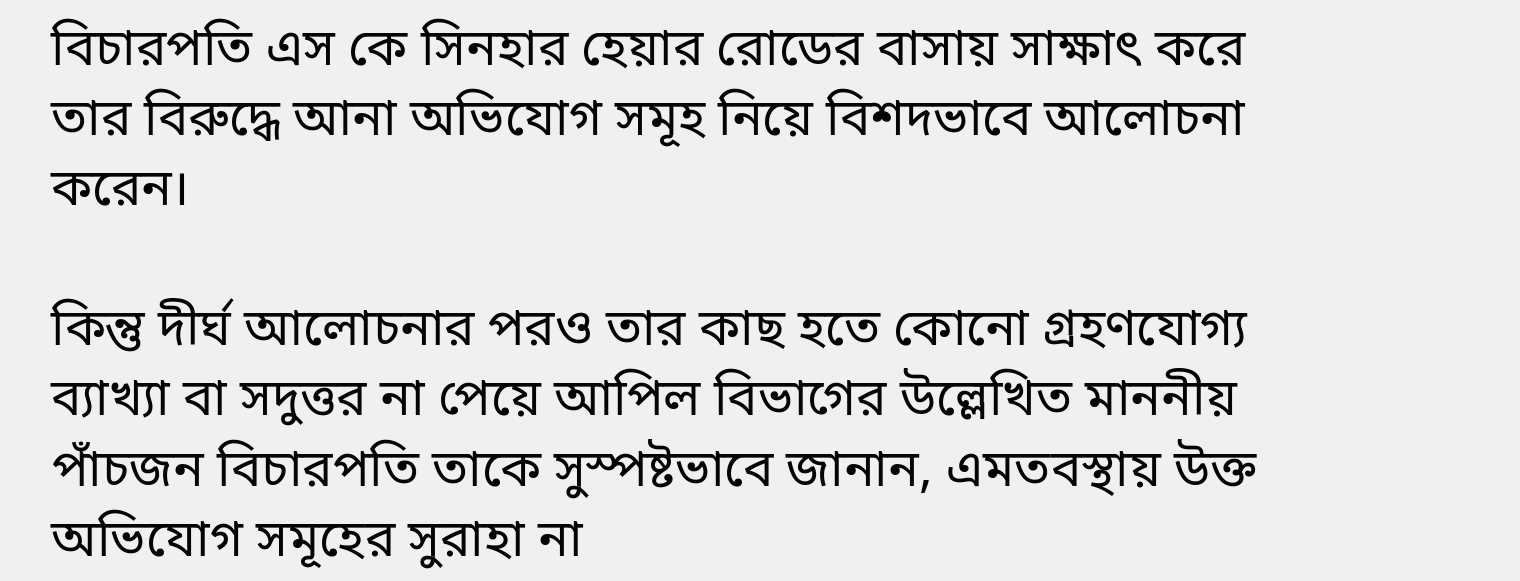বিচারপতি এস কে সিনহার হেয়ার রোডের বাসায় সাক্ষাৎ করে তার বিরুদ্ধে আনা অভিযোগ সমূহ নিয়ে বিশদভাবে আলোচনা করেন।

কিন্তু দীর্ঘ আলোচনার পরও তার কাছ হতে কোনো গ্রহণযোগ্য ব্যাখ্যা বা সদুত্তর না পেয়ে আপিল বিভাগের উল্লেখিত মাননীয় পাঁচজন বিচারপতি তাকে সুস্পষ্টভাবে জানান, এমতবস্থায় উক্ত অভিযোগ সমূহের সুরাহা না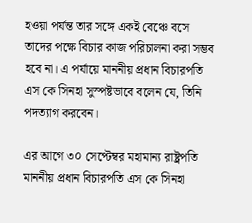হওয়া পর্যন্ত তার সঙ্গে একই বেঞ্চে বসে তাদের পক্ষে বিচার কাজ পরিচালনা করা সম্ভব হবে না। এ পর্যায়ে মাননীয় প্রধান বিচারপতি এস কে সিনহা সুস্পষ্টভাবে বলেন যে, তিনি পদত্যাগ করবেন।

এর আগে ৩০ সেপ্টেম্বর মহামান্য রাষ্ট্রপতি মাননীয় প্রধান বিচারপতি এস কে সিনহা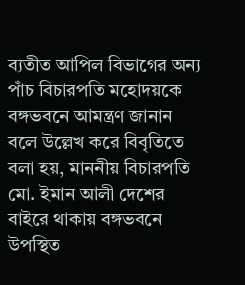ব্যতীত আপিল বিভাগের অন্য পাঁচ বিচারপতি মহোদয়কে বঙ্গভবনে আমন্ত্রণ জানান বলে উল্লেখ করে বিবৃতিতে বলা হয়, মাননীয় বিচারপতি মো. ইমান আলী দেশের বাইরে থাকায় বঙ্গভবনে উপস্থিত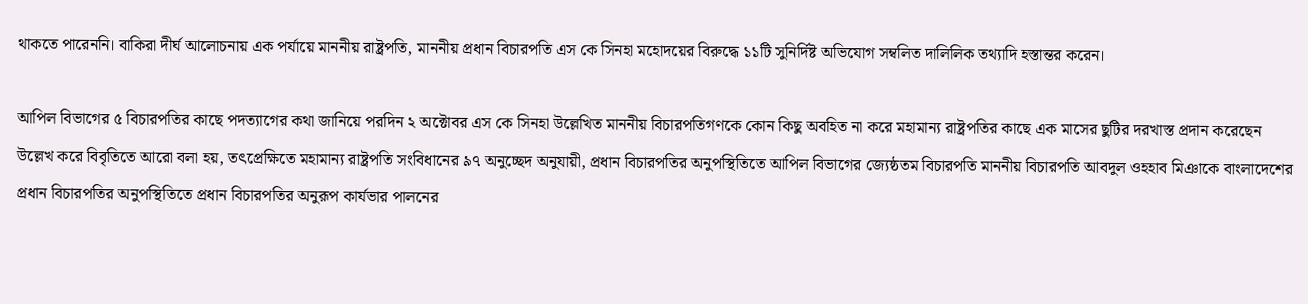থাকতে পারেননি। বাকিরা দীর্ঘ আলোচনায় এক পর্যায়ে মাননীয় রাষ্ট্রপতি, মাননীয় প্রধান বিচারপতি এস কে সিনহা মহোদয়ের বিরুদ্ধে ১১টি সুনির্দিষ্ট অভিযোগ সম্বলিত দালিলিক তথ্যাদি হস্তান্তর করেন।

আপিল বিভাগের ৫ বিচারপতির কাছে পদত্যাগের কথা জানিয়ে পরদিন ২ অক্টোবর এস কে সিনহা ‍উল্লেখিত মাননীয় বিচারপতিগণকে কোন কিছু অবহিত না করে মহামান্য রাষ্ট্রপতির কাছে এক মাসের ছুটির দরখাস্ত প্রদান করেছেন উল্লেখ করে বিবৃতিতে আরো বলা হয়, তৎপ্রেক্ষিতে মহামান্য রাষ্ট্রপতি সংবিধানের ৯৭ অনুচ্ছেদ অনুযায়ী, প্রধান বিচারপতির অনুপস্থিতিতে আপিল বিভাগের জ্যেষ্ঠতম বিচারপতি মাননীয় বিচারপতি আবদুল ওহহাব মিঞাকে বাংলাদেশের প্রধান বিচারপতির অনুপস্থিতিতে প্রধান বিচারপতির অনুরূপ কার্যভার পালনের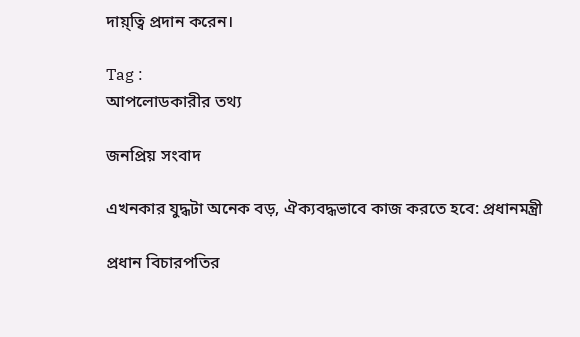দায়্ত্বি প্রদান করেন।

Tag :
আপলোডকারীর তথ্য

জনপ্রিয় সংবাদ

এখনকার যুদ্ধটা অনেক বড়, ঐক্যবদ্ধভাবে কাজ করতে হবে: প্রধানমন্ত্রী

প্রধান বিচারপতির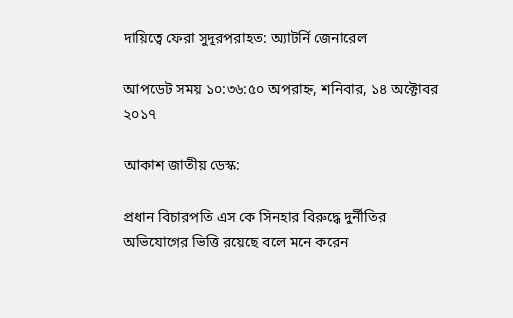দায়িত্বে ফেরা সুদূরপরাহত: অ্যাটর্নি জেনারেল

আপডেট সময় ১০:৩৬:৫০ অপরাহ্ন, শনিবার, ১৪ অক্টোবর ২০১৭

আকাশ জাতীয় ডেস্ক:

প্রধান বিচারপতি এস কে সিনহার বিরুদ্ধে দুর্নীতির অভিযোগের ভিত্তি রয়েছে বলে মনে করেন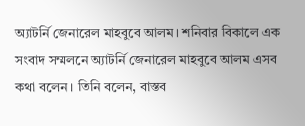অ্যাটর্নি জেনারেল মাহবুবে আলম। শনিবার বিকালে এক সংবাদ সম্মলনে অ্যাটর্নি জেনারেল মাহবুবে আলম এসব কথা বলেন। তিনি বলেন, বাস্তব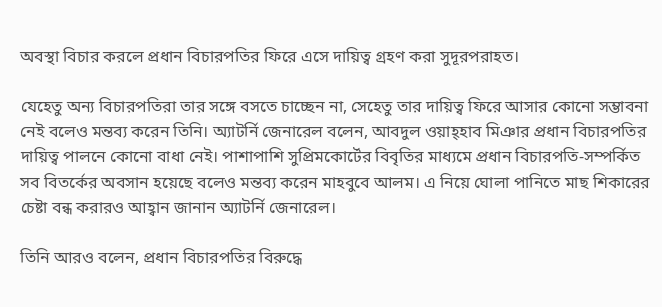অবস্থা বিচার করলে প্রধান বিচারপতির ফিরে এসে দায়িত্ব গ্রহণ করা সুদূরপরাহত।

যেহেতু অন্য বিচারপতিরা তার সঙ্গে বসতে চাচ্ছেন না, সেহেতু তার দায়িত্ব ফিরে আসার কোনো সম্ভাবনা নেই বলেও মন্তব্য করেন তিনি। অ্যাটর্নি জেনারেল বলেন, আবদুল ওয়াহ্হাব মিঞার প্রধান বিচারপতির দায়িত্ব পালনে কোনো বাধা নেই। পাশাপাশি সুপ্রিমকোর্টের বিবৃতির মাধ্যমে প্রধান বিচারপতি-সম্পর্কিত সব বিতর্কের অবসান হয়েছে বলেও মন্তব্য করেন মাহবুবে আলম। এ নিয়ে ঘোলা পানিতে মাছ শিকারের চেষ্টা বন্ধ করারও আহ্বান জানান অ্যাটর্নি জেনারেল।

তিনি আরও বলেন, প্রধান বিচারপতির বিরুদ্ধে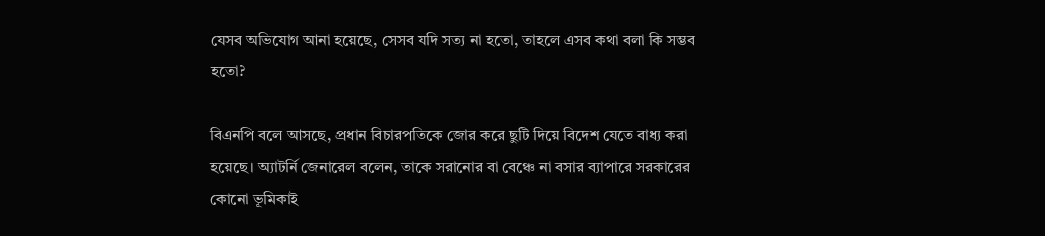যেসব অভিযোগ আনা হয়েছে, সেসব যদি সত্য না হতো, তাহলে এসব কথা বলা কি সম্ভব হতো?

বিএনপি বলে আসছে, প্রধান বিচারপতিকে জোর করে ছুটি দিয়ে বিদেশ যেতে বাধ্য করা হয়েছে। অ্যাটর্নি জেনারেল বলেন, তাকে সরানোর বা বেঞ্চে না বসার ব্যাপারে সরকারের কোনো ‍ভূমিকাই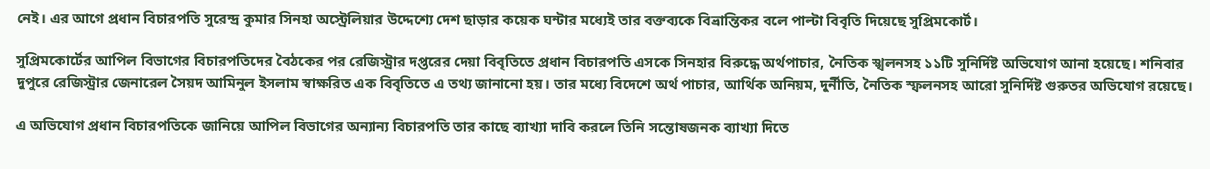নেই। এর আগে প্রধান বিচারপতি সুরেন্দ্র কুমার সিনহা অস্ট্রেলিয়ার উদ্দেশ্যে দেশ ছাড়ার কয়েক ঘন্টার মধ্যেই তার বক্তব্যকে বিভ্রান্তিকর বলে পাল্টা বিবৃতি দিয়েছে সুপ্রিমকোর্ট।

সুপ্রিমকোর্টের আপিল বিভাগের বিচারপতিদের বৈঠকের পর রেজিস্ট্রার দপ্তরের দেয়া বিবৃতিতে প্রধান বিচারপতি এসকে সিনহার বিরুদ্ধে অর্থপাচার, নৈতিক স্খলনসহ ১১টি সুনির্দিষ্ট অভিযোগ আনা হয়েছে। শনিবার দুপুরে রেজিস্ট্রার জেনারেল সৈয়দ আমিনুল ইসলাম স্বাক্ষরিত এক বিবৃতিতে এ তথ্য জানানো হয়। তার মধ্যে বিদেশে অর্থ পাচার, আর্থিক অনিয়ম, দুর্নীতি, নৈতিক স্ফলনসহ আরো সুনির্দিষ্ট গুরুতর অভিযোগ রয়েছে।

এ অভিযোগ প্রধান বিচারপতিকে জানিয়ে আপিল বিভাগের অন্যান্য বিচারপতি তার কাছে ব্যাখ্যা দাবি করলে তিনি সন্তোষজনক ব্যাখ্যা দিতে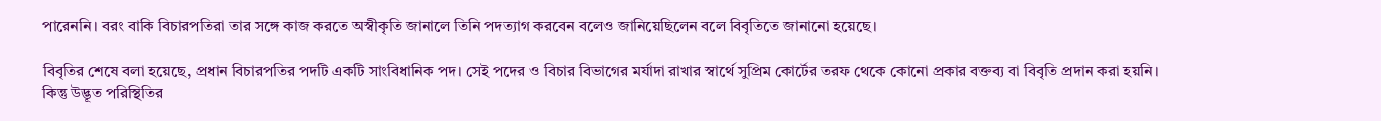পারেননি। বরং বাকি বিচারপতিরা তার সঙ্গে কাজ করতে অস্বীকৃতি জানালে তিনি পদত্যাগ করবেন বলেও জানিয়েছিলেন বলে বিবৃতিতে জানানো হয়েছে।

বিবৃতির শেষে বলা হয়েছে, প্রধান বিচারপতির পদটি একটি সাংবিধানিক পদ। সেই পদের ও বিচার বিভাগের মর্যাদা রাখার স্বার্থে সুপ্রিম কোর্টের তরফ থেকে কোনো প্রকার বক্তব্য বা বিবৃতি প্রদান করা হয়নি। কিন্তু উদ্ভূত পরিস্থিতির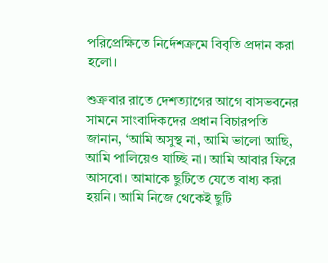পরিপ্রেক্ষিতে নির্দেশক্রমে বিবৃতি প্রদান করা হলো।

শুক্রবার রাতে দেশত্যাগের আগে বাসভবনের সামনে সাংবাদিকদের প্রধান বিচারপতি জানান, ‘আমি অসুস্থ না, আমি ভালো আছি, আমি পালিয়েও যাচ্ছি না। আমি আবার ফিরে আসবো। আমাকে ছুটিতে যেতে বাধ্য করা হয়নি। আমি নিজে থেকেই ছুটি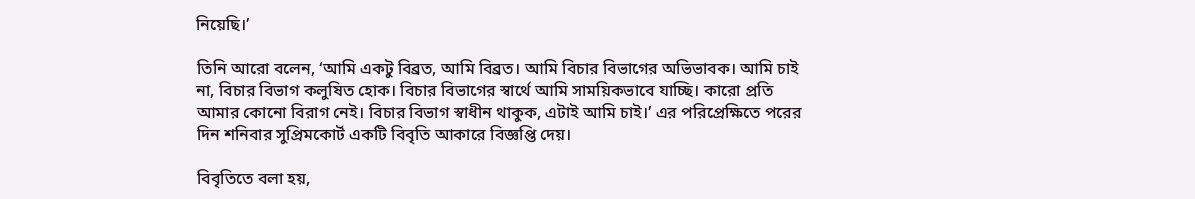নিয়েছি।’

তিনি আরো বলেন, ‘আমি একটু বিব্রত, আমি বিব্রত। আমি বিচার বিভাগের অভিভাবক। আমি চাই না, বিচার বিভাগ কলুষিত হোক। বিচার বিভাগের স্বার্থে আমি সাময়িকভাবে যাচ্ছি। কারো প্রতি আমার কোনো বিরাগ নেই। বিচার বিভাগ স্বাধীন থাকুক, এটাই আমি চাই।’ এর পরিপ্রেক্ষিতে পরের দিন শনিবার সুপ্রিমকোর্ট একটি বিবৃতি আকারে বিজ্ঞপ্তি দেয়।

বিবৃতিতে বলা হয়,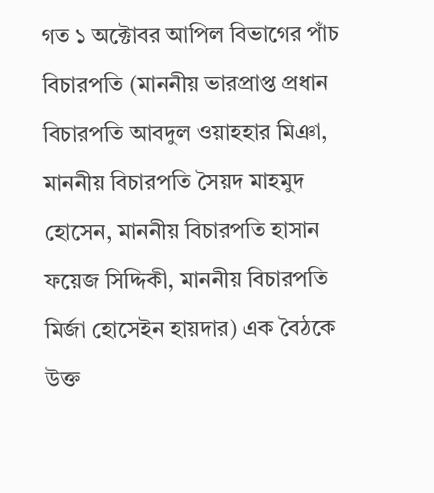গত ১ অক্টোবর আপিল বিভাগের পাঁচ বিচারপতি (মাননীয় ভারপ্রাপ্ত প্রধান বিচারপতি আবদুল ওয়াহহার মিঞা, মাননীয় বিচারপতি সৈয়দ মাহমুদ হোসেন, মাননীয় বিচারপতি হাসান ফয়েজ সিদ্দিকী, মাননীয় বিচারপতি মির্জা হোসেইন হায়দার) এক বৈঠকে উক্ত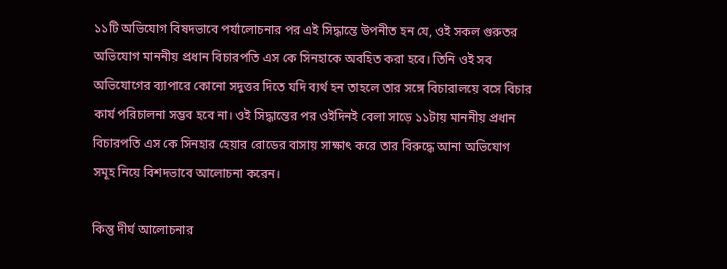১১টি অভিযোগ বিষদভাবে পর্যালোচনার পর এই সিদ্ধান্তে উপনীত হন যে, ওই সকল গুরুতর অভিযোগ মাননীয় প্রধান বিচারপতি এস কে সিনহাকে অবহিত করা হবে। তিনি ওই সব অভিযোগের ব্যাপারে কোনো সদুত্তর দিতে যদি ব্যর্থ হন তাহলে তার সঙ্গে বিচারালয়ে বসে বিচার কার্য পরিচালনা সম্ভব হবে না। ওই সিদ্ধান্তের পর ওইদিনই বেলা সাড়ে ১১টায় মাননীয় প্রধান বিচারপতি এস কে সিনহার হেয়ার রোডের বাসায় সাক্ষাৎ করে তার বিরুদ্ধে আনা অভিযোগ সমূহ নিয়ে বিশদভাবে আলোচনা করেন।

কিন্তু দীর্ঘ আলোচনার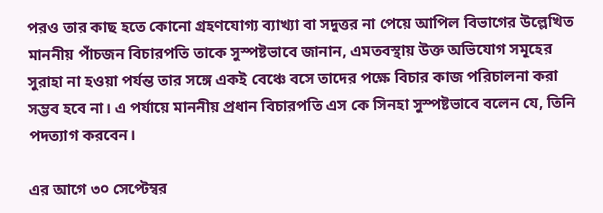পরও তার কাছ হতে কোনো গ্রহণযোগ্য ব্যাখ্যা বা সদুত্তর না পেয়ে আপিল বিভাগের উল্লেখিত মাননীয় পাঁচজন বিচারপতি তাকে সুস্পষ্টভাবে জানান, এমতবস্থায় উক্ত অভিযোগ সমূহের সুরাহা না হওয়া পর্যন্ত তার সঙ্গে একই বেঞ্চে বসে তাদের পক্ষে বিচার কাজ পরিচালনা করা সম্ভব হবে না। এ পর্যায়ে মাননীয় প্রধান বিচারপতি এস কে সিনহা সুস্পষ্টভাবে বলেন যে, তিনি পদত্যাগ করবেন।

এর আগে ৩০ সেপ্টেম্বর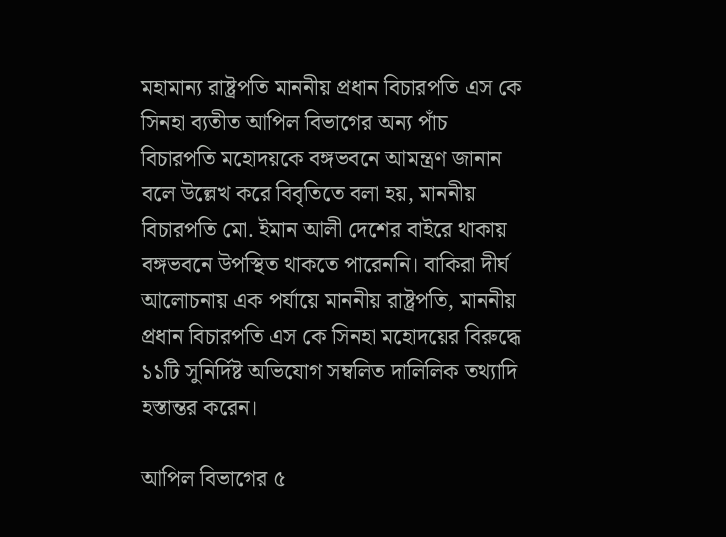মহামান্য রাষ্ট্রপতি মাননীয় প্রধান বিচারপতি এস কে সিনহা ব্যতীত আপিল বিভাগের অন্য পাঁচ বিচারপতি মহোদয়কে বঙ্গভবনে আমন্ত্রণ জানান বলে উল্লেখ করে বিবৃতিতে বলা হয়, মাননীয় বিচারপতি মো. ইমান আলী দেশের বাইরে থাকায় বঙ্গভবনে উপস্থিত থাকতে পারেননি। বাকিরা দীর্ঘ আলোচনায় এক পর্যায়ে মাননীয় রাষ্ট্রপতি, মাননীয় প্রধান বিচারপতি এস কে সিনহা মহোদয়ের বিরুদ্ধে ১১টি সুনির্দিষ্ট অভিযোগ সম্বলিত দালিলিক তথ্যাদি হস্তান্তর করেন।

আপিল বিভাগের ৫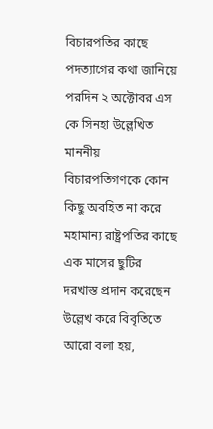বিচারপতির কাছে পদত্যাগের কথা জানিয়ে পরদিন ২ অক্টোবর এস কে সিনহা ‍উল্লেখিত মাননীয় বিচারপতিগণকে কোন কিছু অবহিত না করে মহামান্য রাষ্ট্রপতির কাছে এক মাসের ছুটির দরখাস্ত প্রদান করেছেন উল্লেখ করে বিবৃতিতে আরো বলা হয়,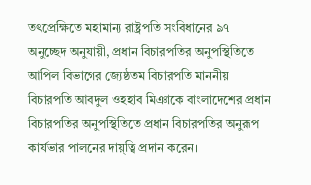তৎপ্রেক্ষিতে মহামান্য রাষ্ট্রপতি সংবিধানের ৯৭ অনুচ্ছেদ অনুযায়ী, প্রধান বিচারপতির অনুপস্থিতিতে আপিল বিভাগের জ্যেষ্ঠতম বিচারপতি মাননীয় বিচারপতি আবদুল ওহহাব মিঞাকে বাংলাদেশের প্রধান বিচারপতির অনুপস্থিতিতে প্রধান বিচারপতির অনুরূপ কার্যভার পালনের দায়্ত্বি প্রদান করেন।